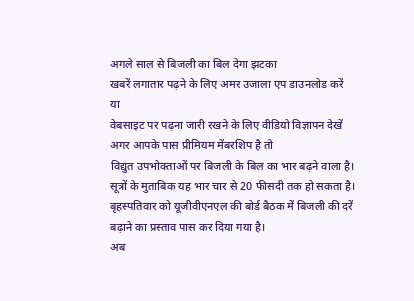अगले साल से बिजली का बिल देगा झटका
खबरें लगातार पढ़ने के लिए अमर उजाला एप डाउनलोड करें
या
वेबसाइट पर पढ़ना जारी रखने के लिए वीडियो विज्ञापन देखें
अगर आपके पास प्रीमियम मेंबरशिप है तो
विद्युत उपभोक्ताओं पर बिजली के बिल का भार बढ़ने वाला है। सूत्रों के मुताबिक यह भार चार से 20 फीसदी तक हो सकता है। बृहस्पतिवार को यूजीवीएनएल की बोर्ड बैठक में बिजली की दरें बढ़ाने का प्रस्ताव पास कर दिया गया है।
अब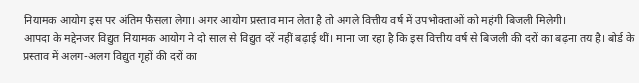नियामक आयोग इस पर अंतिम फैसला लेगा। अगर आयोग प्रस्ताव मान लेता है तो अगले वित्तीय वर्ष में उपभोक्ताओं को महंगी बिजली मिलेगी।
आपदा के मद्देनजर विद्युत नियामक आयोग ने दो साल से विद्युत दरें नहीं बढ़ाई थीं। माना जा रहा है कि इस वित्तीय वर्ष से बिजली की दरों का बढ़ना तय है। बोर्ड के प्रस्ताव में अलग-अलग विद्युत गृहों की दरों का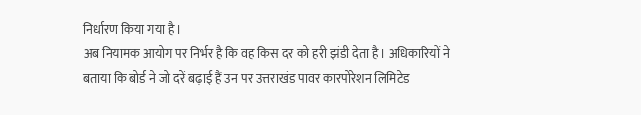निर्धारण किया गया है।
अब नियामक आयोग पर निर्भर है कि वह किस दर को हरी झंडी देता है। अधिकारियों ने बताया कि बोर्ड ने जो दरें बढ़ाई हैं उन पर उत्तराखंड पावर कारपोरेशन लिमिटेड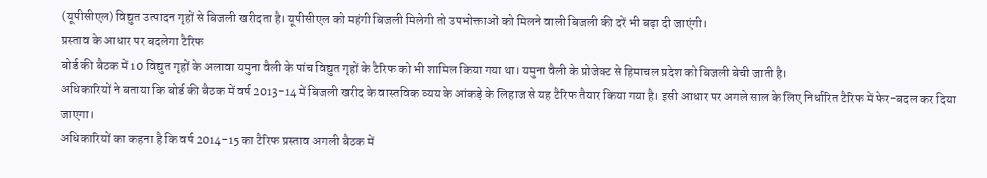(यूपीसीएल) विद्युत उत्पादन गृहों से बिजली खरीदता है। यूपीसीएल को महंगी बिजली मिलेगी तो उपभोक्ताओं को मिलने वाली बिजली की दरें भी बढ़ा दी जाएंगी।
प्रस्ताव के आधार पर बदलेगा टैरिफ
बोर्ड की बैठक में 10 विद्युत गृहों के अलावा यमुना वैली के पांच विद्युत गृहों के टैरिफ को भी शामिल किया गया था। यमुना वैली के प्रोजेक्ट से हिमाचल प्रदेश को बिजली बेची जाती है।
अधिकारियों ने बताया कि बोर्ड की बैठक में वर्ष 2013-14 में बिजली खरीद के वास्तविक व्यय के आंकड़े के लिहाज से यह टैरिफ तैयार किया गया है। इसी आधार पर अगले साल के लिए निर्धारित टैरिफ में फेर-बदल कर दिया जाएगा।
अधिकारियों का कहना है कि वर्ष 2014-15 का टैरिफ प्रस्ताव अगली बैठक में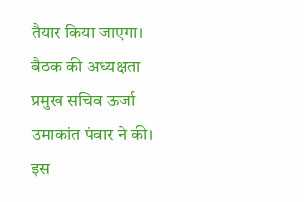तैयार किया जाएगा। बैठक की अध्यक्षता प्रमुख सचिव ऊर्जा उमाकांत पंवार ने की। इस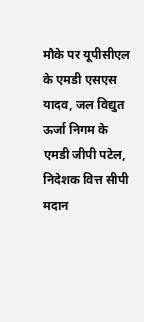मौके पर यूपीसीएल के एमडी एसएस यादव, जल विद्युत ऊर्जा निगम के एमडी जीपी पटेल, निदेशक वित्त सीपी मदान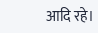आदि रहे।